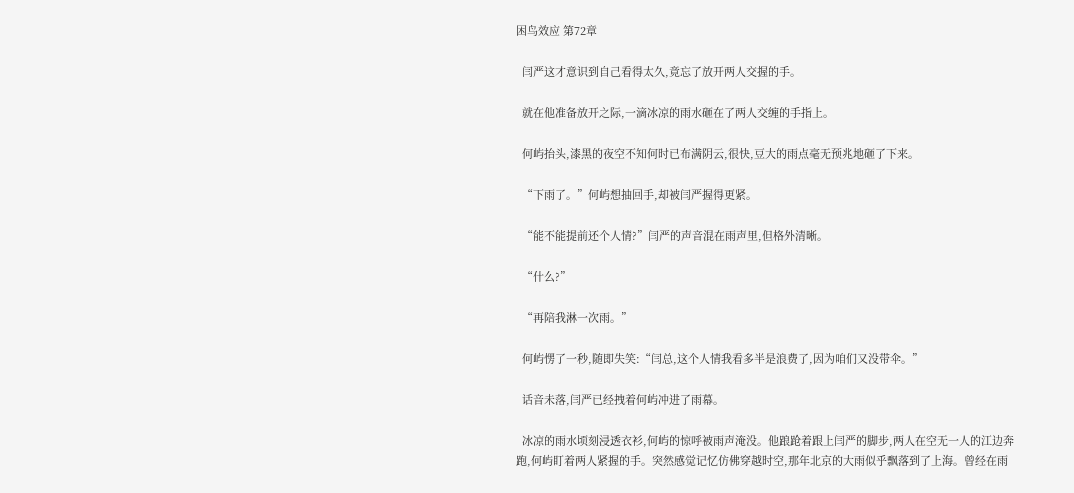困鸟效应 第72章

  闫严这才意识到自己看得太久,竟忘了放开两人交握的手。

  就在他准备放开之际,一滴冰凉的雨水砸在了两人交缠的手指上。

  何屿抬头,漆黑的夜空不知何时已布满阴云,很快,豆大的雨点毫无预兆地砸了下来。

  “下雨了。”何屿想抽回手,却被闫严握得更紧。

  “能不能提前还个人情?”闫严的声音混在雨声里,但格外清晰。

  “什么?”

  “再陪我淋一次雨。”

  何屿愣了一秒,随即失笑:“闫总,这个人情我看多半是浪费了,因为咱们又没带伞。”

  话音未落,闫严已经拽着何屿冲进了雨幕。

  冰凉的雨水顷刻浸透衣衫,何屿的惊呼被雨声淹没。他踉跄着跟上闫严的脚步,两人在空无一人的江边奔跑,何屿盯着两人紧握的手。突然感觉记忆仿佛穿越时空,那年北京的大雨似乎飘落到了上海。曾经在雨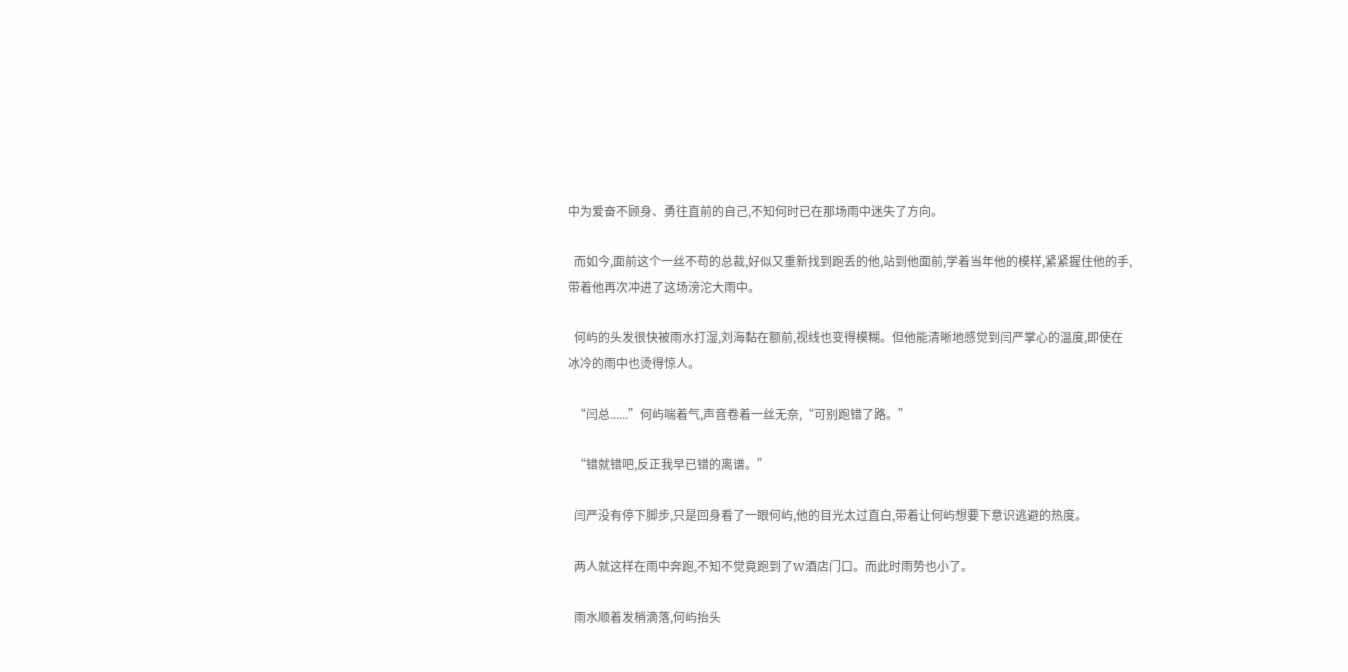中为爱奋不顾身、勇往直前的自己,不知何时已在那场雨中迷失了方向。

  而如今,面前这个一丝不苟的总裁,好似又重新找到跑丢的他,站到他面前,学着当年他的模样,紧紧握住他的手,带着他再次冲进了这场滂沱大雨中。

  何屿的头发很快被雨水打湿,刘海黏在额前,视线也变得模糊。但他能清晰地感觉到闫严掌心的温度,即使在冰冷的雨中也烫得惊人。

  “闫总......”何屿喘着气,声音卷着一丝无奈,“可别跑错了路。”

  “错就错吧,反正我早已错的离谱。”

  闫严没有停下脚步,只是回身看了一眼何屿,他的目光太过直白,带着让何屿想要下意识逃避的热度。

  两人就这样在雨中奔跑,不知不觉竟跑到了W酒店门口。而此时雨势也小了。

  雨水顺着发梢滴落,何屿抬头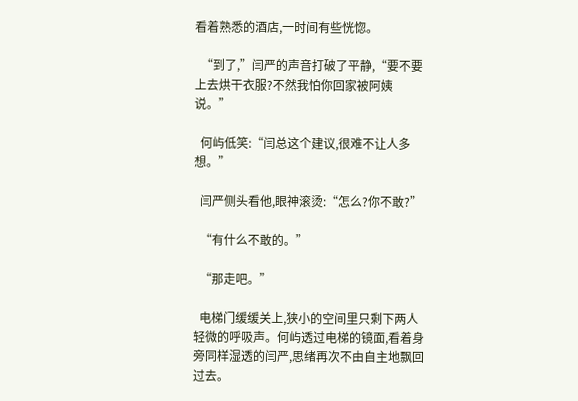看着熟悉的酒店,一时间有些恍惚。

  “到了,”闫严的声音打破了平静,“要不要上去烘干衣服?不然我怕你回家被阿姨说。”

  何屿低笑:“闫总这个建议,很难不让人多想。”

  闫严侧头看他,眼神滚烫:“怎么?你不敢?”

  “有什么不敢的。”

  “那走吧。”

  电梯门缓缓关上,狭小的空间里只剩下两人轻微的呼吸声。何屿透过电梯的镜面,看着身旁同样湿透的闫严,思绪再次不由自主地飘回过去。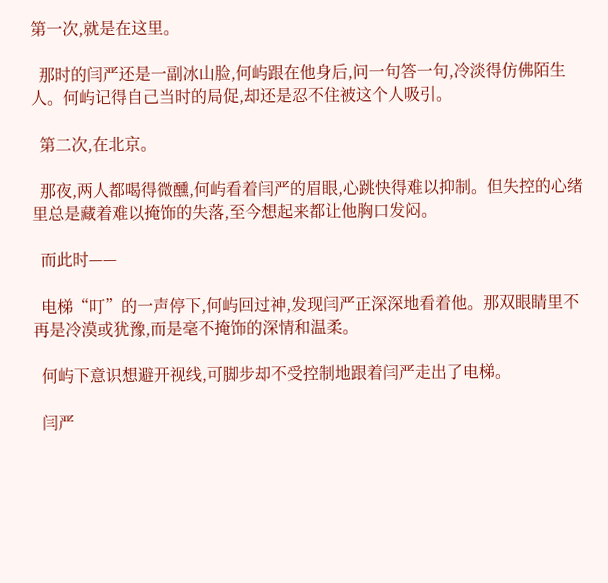第一次,就是在这里。

  那时的闫严还是一副冰山脸,何屿跟在他身后,问一句答一句,冷淡得仿佛陌生人。何屿记得自己当时的局促,却还是忍不住被这个人吸引。

  第二次,在北京。

  那夜,两人都喝得微醺,何屿看着闫严的眉眼,心跳快得难以抑制。但失控的心绪里总是藏着难以掩饰的失落,至今想起来都让他胸口发闷。

  而此时——

  电梯“叮”的一声停下,何屿回过神,发现闫严正深深地看着他。那双眼睛里不再是冷漠或犹豫,而是毫不掩饰的深情和温柔。

  何屿下意识想避开视线,可脚步却不受控制地跟着闫严走出了电梯。

  闫严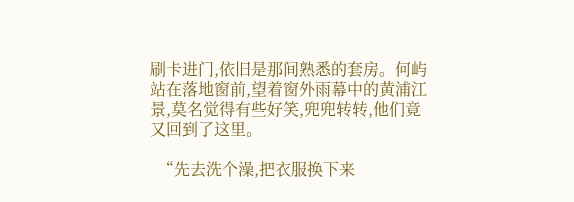刷卡进门,依旧是那间熟悉的套房。何屿站在落地窗前,望着窗外雨幕中的黄浦江景,莫名觉得有些好笑,兜兜转转,他们竟又回到了这里。

  “先去洗个澡,把衣服换下来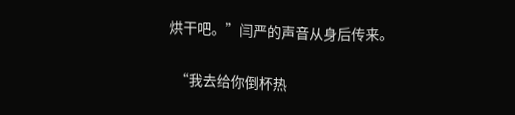烘干吧。”闫严的声音从身后传来。

  “我去给你倒杯热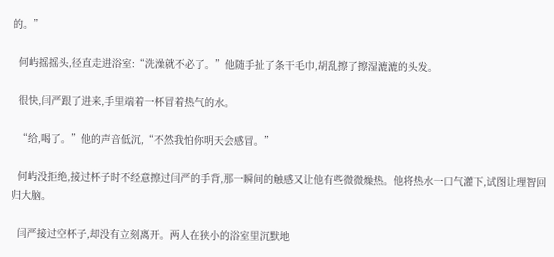的。”

  何屿摇摇头,径直走进浴室:“洗澡就不必了。”他随手扯了条干毛巾,胡乱擦了擦湿漉漉的头发。

  很快,闫严跟了进来,手里端着一杯冒着热气的水。

  “给,喝了。”他的声音低沉,“不然我怕你明天会感冒。”

  何屿没拒绝,接过杯子时不经意擦过闫严的手背,那一瞬间的触感又让他有些微微燥热。他将热水一口气灌下,试图让理智回归大脑。

  闫严接过空杯子,却没有立刻离开。两人在狭小的浴室里沉默地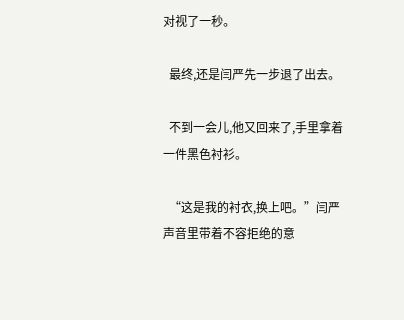对视了一秒。

  最终,还是闫严先一步退了出去。

  不到一会儿,他又回来了,手里拿着一件黑色衬衫。

  “这是我的衬衣,换上吧。”闫严声音里带着不容拒绝的意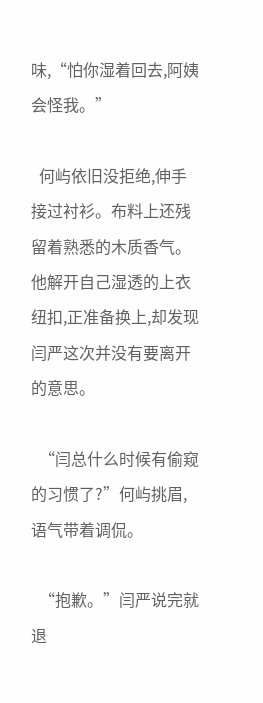味,“怕你湿着回去,阿姨会怪我。”

  何屿依旧没拒绝,伸手接过衬衫。布料上还残留着熟悉的木质香气。他解开自己湿透的上衣纽扣,正准备换上,却发现闫严这次并没有要离开的意思。

  “闫总什么时候有偷窥的习惯了?”何屿挑眉,语气带着调侃。

  “抱歉。”闫严说完就退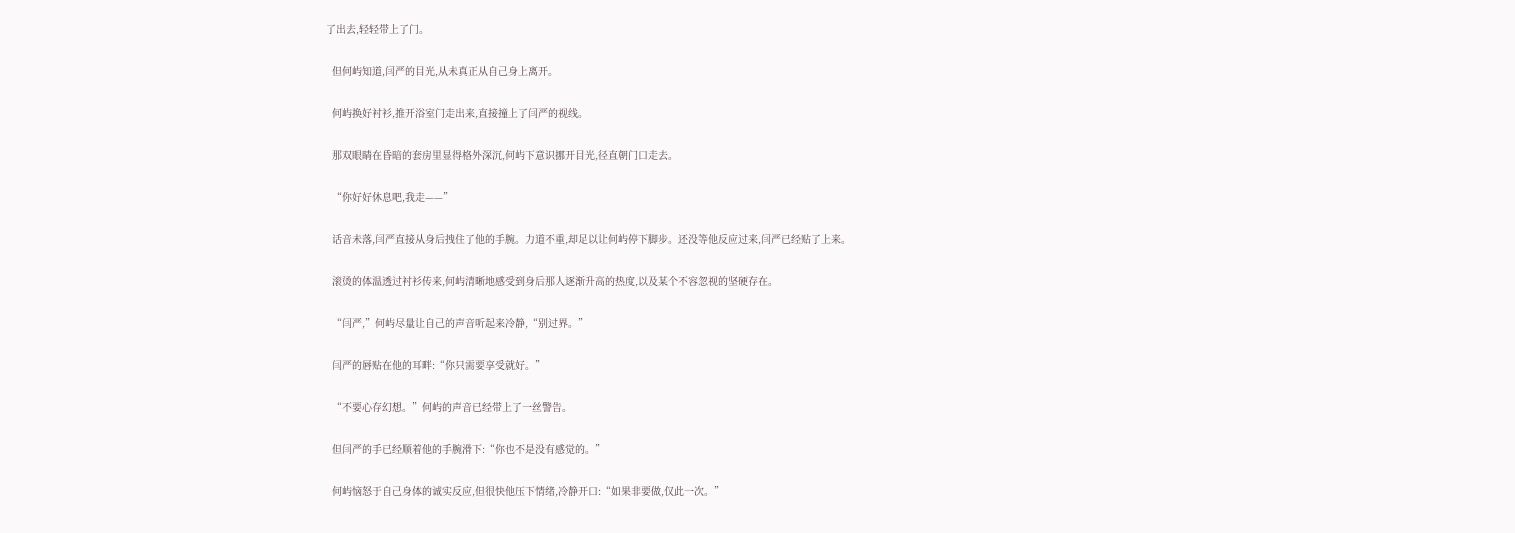了出去,轻轻带上了门。

  但何屿知道,闫严的目光,从未真正从自己身上离开。

  何屿换好衬衫,推开浴室门走出来,直接撞上了闫严的视线。

  那双眼睛在昏暗的套房里显得格外深沉,何屿下意识挪开目光,径直朝门口走去。

  “你好好休息吧,我走——”

  话音未落,闫严直接从身后拽住了他的手腕。力道不重,却足以让何屿停下脚步。还没等他反应过来,闫严已经贴了上来。

  滚烫的体温透过衬衫传来,何屿清晰地感受到身后那人逐渐升高的热度,以及某个不容忽视的坚硬存在。

  “闫严,”何屿尽量让自己的声音听起来冷静,“别过界。”

  闫严的唇贴在他的耳畔:“你只需要享受就好。”

  “不要心存幻想。”何屿的声音已经带上了一丝警告。

  但闫严的手已经顺着他的手腕滑下:“你也不是没有感觉的。”

  何屿恼怒于自己身体的诚实反应,但很快他压下情绪,冷静开口:“如果非要做,仅此一次。”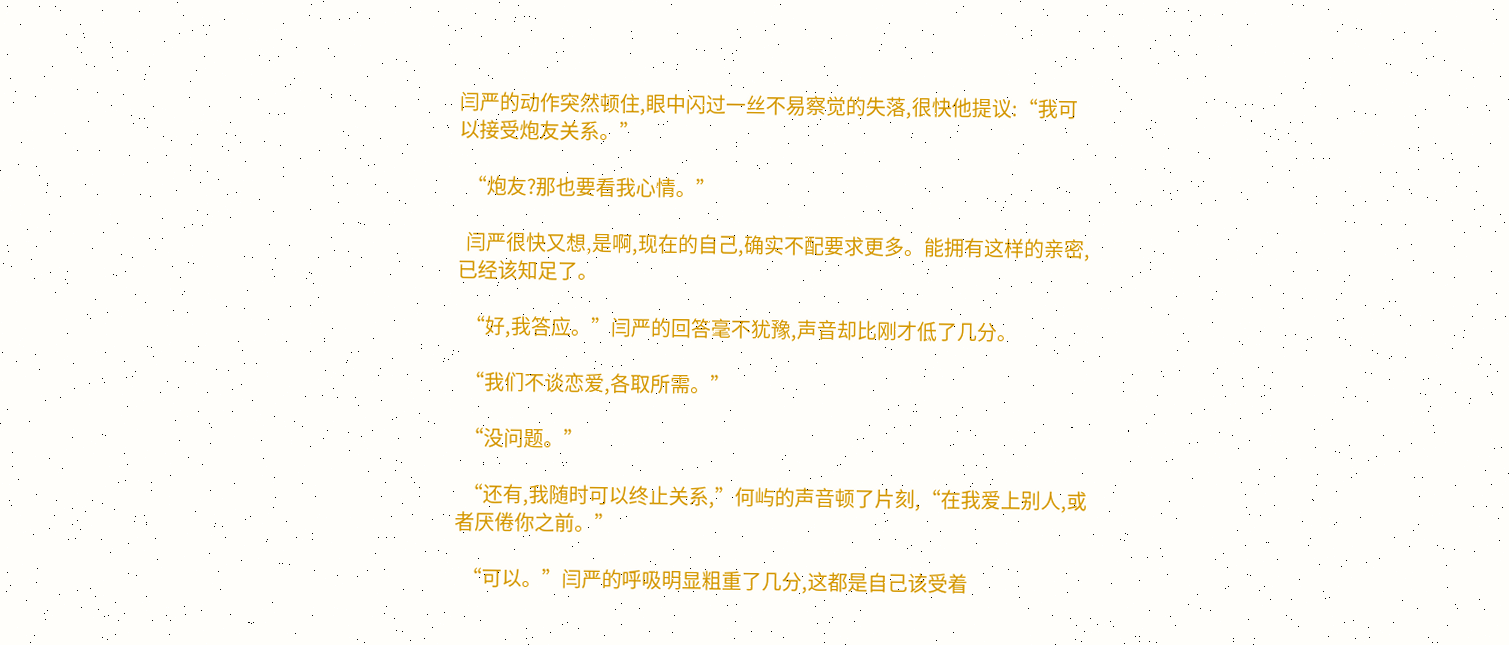闫严的动作突然顿住,眼中闪过一丝不易察觉的失落,很快他提议:“我可以接受炮友关系。”

  “炮友?那也要看我心情。”

  闫严很快又想,是啊,现在的自己,确实不配要求更多。能拥有这样的亲密,已经该知足了。

  “好,我答应。”闫严的回答毫不犹豫,声音却比刚才低了几分。

  “我们不谈恋爱,各取所需。”

  “没问题。”

  “还有,我随时可以终止关系,”何屿的声音顿了片刻,“在我爱上别人,或者厌倦你之前。”

  “可以。”闫严的呼吸明显粗重了几分,这都是自己该受着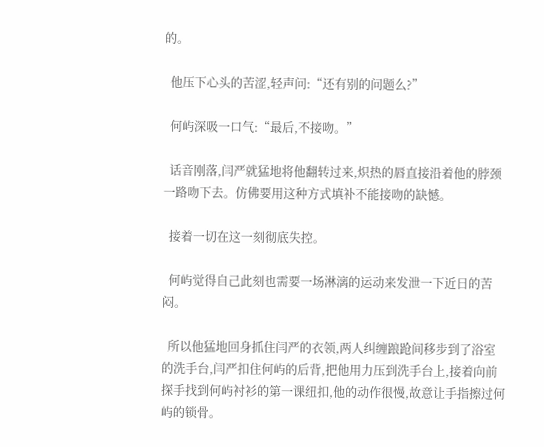的。

  他压下心头的苦涩,轻声问:“还有别的问题么?”

  何屿深吸一口气:“最后,不接吻。”

  话音刚落,闫严就猛地将他翻转过来,炽热的唇直接沿着他的脖颈一路吻下去。仿佛要用这种方式填补不能接吻的缺憾。

  接着一切在这一刻彻底失控。

  何屿觉得自己此刻也需要一场淋漓的运动来发泄一下近日的苦闷。

  所以他猛地回身抓住闫严的衣领,两人纠缠踉跄间移步到了浴室的洗手台,闫严扣住何屿的后背,把他用力压到洗手台上,接着向前探手找到何屿衬衫的第一课纽扣,他的动作很慢,故意让手指擦过何屿的锁骨。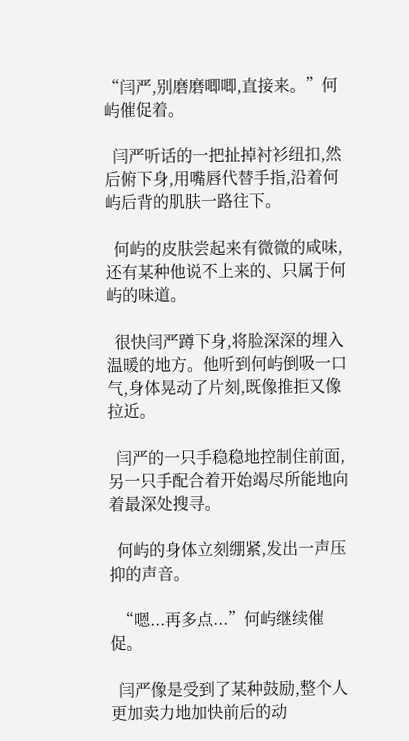“闫严,别磨磨唧唧,直接来。”何屿催促着。

  闫严听话的一把扯掉衬衫纽扣,然后俯下身,用嘴唇代替手指,沿着何屿后背的肌肤一路往下。

  何屿的皮肤尝起来有微微的咸味,还有某种他说不上来的、只属于何屿的味道。

  很快闫严蹲下身,将脸深深的埋入温暖的地方。他听到何屿倒吸一口气,身体晃动了片刻,既像推拒又像拉近。

  闫严的一只手稳稳地控制住前面,另一只手配合着开始竭尽所能地向着最深处搜寻。

  何屿的身体立刻绷紧,发出一声压抑的声音。

  “嗯...再多点...”何屿继续催促。

  闫严像是受到了某种鼓励,整个人更加卖力地加快前后的动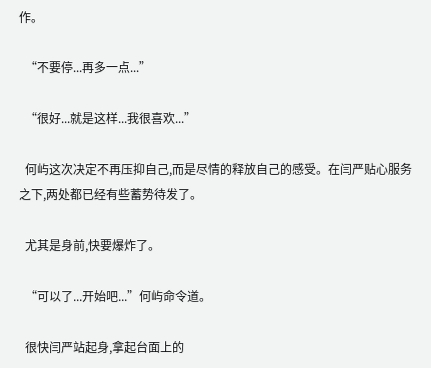作。

  “不要停...再多一点...”

  “很好...就是这样...我很喜欢...”

  何屿这次决定不再压抑自己,而是尽情的释放自己的感受。在闫严贴心服务之下,两处都已经有些蓄势待发了。

  尤其是身前,快要爆炸了。

  “可以了...开始吧...”何屿命令道。

  很快闫严站起身,拿起台面上的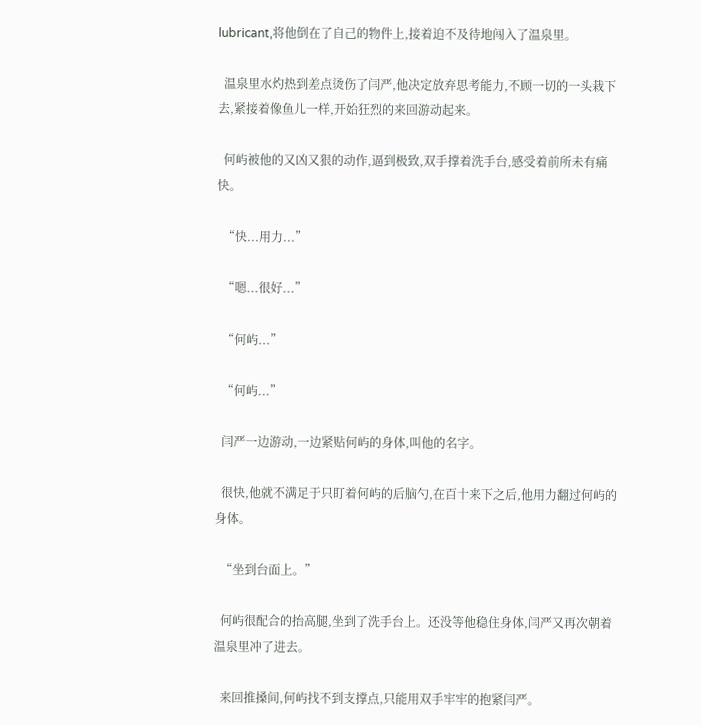lubricant,将他倒在了自己的物件上,接着迫不及待地闯入了温泉里。

  温泉里水灼热到差点烫伤了闫严,他决定放弃思考能力,不顾一切的一头栽下去,紧接着像鱼儿一样,开始狂烈的来回游动起来。

  何屿被他的又凶又狠的动作,逼到极致,双手撑着洗手台,感受着前所未有痛快。

  “快...用力...”

  “嗯...很好...”

  “何屿...”

  “何屿...”

  闫严一边游动,一边紧贴何屿的身体,叫他的名字。

  很快,他就不满足于只盯着何屿的后脑勺,在百十来下之后,他用力翻过何屿的身体。

  “坐到台面上。”

  何屿很配合的抬高腿,坐到了洗手台上。还没等他稳住身体,闫严又再次朝着温泉里冲了进去。

  来回推搡间,何屿找不到支撑点,只能用双手牢牢的抱紧闫严。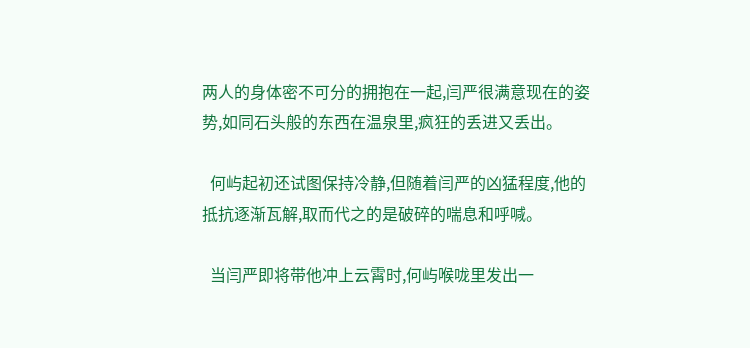两人的身体密不可分的拥抱在一起,闫严很满意现在的姿势,如同石头般的东西在温泉里,疯狂的丢进又丢出。

  何屿起初还试图保持冷静,但随着闫严的凶猛程度,他的抵抗逐渐瓦解,取而代之的是破碎的喘息和呼喊。

  当闫严即将带他冲上云霄时,何屿喉咙里发出一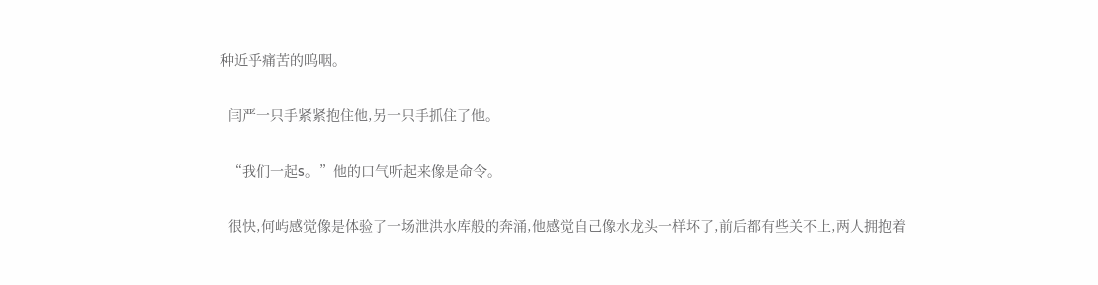种近乎痛苦的呜咽。

  闫严一只手紧紧抱住他,另一只手抓住了他。

  “我们一起s。”他的口气听起来像是命令。

  很快,何屿感觉像是体验了一场泄洪水库般的奔涌,他感觉自己像水龙头一样坏了,前后都有些关不上,两人拥抱着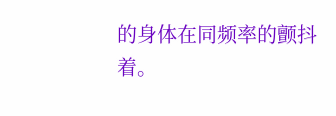的身体在同频率的颤抖着。